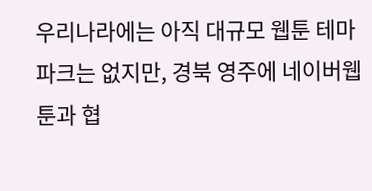우리나라에는 아직 대규모 웹툰 테마파크는 없지만, 경북 영주에 네이버웹툰과 협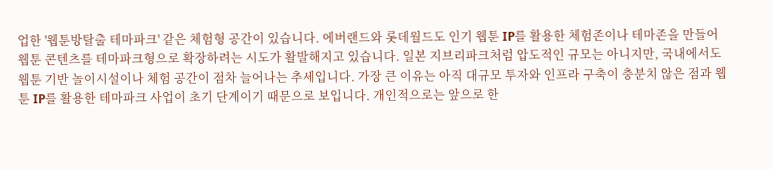업한 '웹툰방탈출 테마파크' 같은 체험형 공간이 있습니다. 에버랜드와 롯데월드도 인기 웹툰 IP를 활용한 체험존이나 테마존을 만들어 웹툰 콘텐츠를 테마파크형으로 확장하려는 시도가 활발해지고 있습니다. 일본 지브리파크처럼 압도적인 규모는 아니지만, 국내에서도 웹툰 기반 놀이시설이나 체험 공간이 점차 늘어나는 추세입니다. 가장 큰 이유는 아직 대규모 투자와 인프라 구축이 충분치 않은 점과 웹툰 IP를 활용한 테마파크 사업이 초기 단계이기 때문으로 보입니다. 개인적으로는 앞으로 한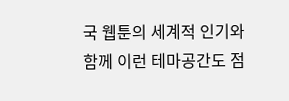국 웹툰의 세계적 인기와 함께 이런 테마공간도 점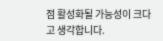점 활성화될 가능성이 크다고 생각합니다.